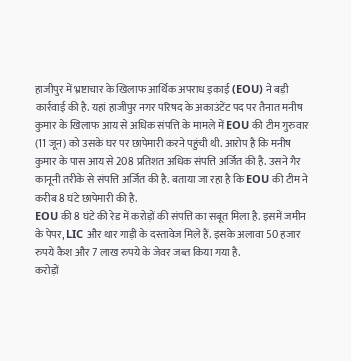हाजीपुर में भ्रष्टाचार के खिलाफ आर्थिक अपराध इकाई (EOU) ने बड़ी कार्रवाई की है. यहां हाजीपुर नगर परिषद के अकाउंटेंट पद पर तैनात मनीष कुमार के खिलाफ आय से अधिक संपत्ति के मामले में EOU की टीम गुरुवार (11 जून) को उसके घर पर छापेमारी करने पहुंची थी. आरोप है कि मनीष कुमार के पास आय से 208 प्रतिशत अधिक संपत्ति अर्जित की है. उसने गैर कानूनी तरीके से संपत्ति अर्जित की है. बताया जा रहा है कि EOU की टीम ने करीब 8 घंटे छापेमारी की है.
EOU की 8 घंटे की रेड में करोड़ों की संपत्ति का सबूत मिला है. इसमें जमीन के पेपर, LIC और थार गाड़ी के दस्तावेज मिले हैं. इसके अलावा 50 हजार रुपये कैश और 7 लाख रुपये के जेवर जब्त किया गया है.
करोड़ों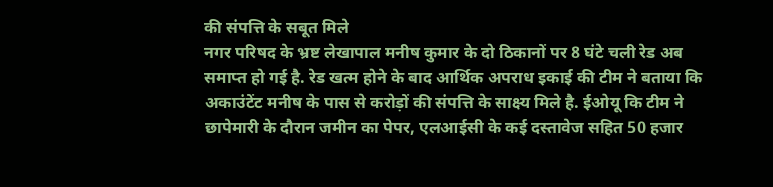की संपत्ति के सबूत मिले
नगर परिषद के भ्रष्ट लेखापाल मनीष कुमार के दो ठिकानों पर 8 घंटे चली रेड अब समाप्त हो गई है. रेड खत्म होने के बाद आर्थिक अपराध इकाई की टीम ने बताया कि अकाउंटेंट मनीष के पास से करोड़ों की संपत्ति के साक्ष्य मिले है. ईओयू कि टीम ने छापेमारी के दौरान जमीन का पेपर, एलआईसी के कई दस्तावेज सहित 50 हजार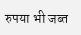रुपया भी जब्त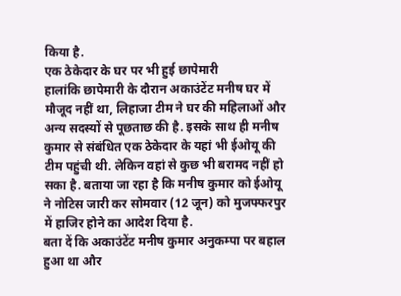किया है.
एक ठेकेदार के घर पर भी हुई छापेमारी
हालांकि छापेमारी के दौरान अकाउंटेंट मनीष घर में मौजूद नहीं था, लिहाजा टीम ने घर की महिलाओं और अन्य सदस्यों से पूछताछ की है. इसके साथ ही मनीष कुमार से संबंधित एक ठेकेदार के यहां भी ईओयू की टीम पहुंची थी. लेकिन वहां से कुछ भी बरामद नहीं हो सका है. बताया जा रहा है कि मनीष कुमार को ईओयू ने नोटिस जारी कर सोमवार (12 जून) को मुजफ्फरपुर में हाजिर होने का आदेश दिया है.
बता दें कि अकाउंटेंट मनीष कुमार अनुकम्पा पर बहाल हुआ था और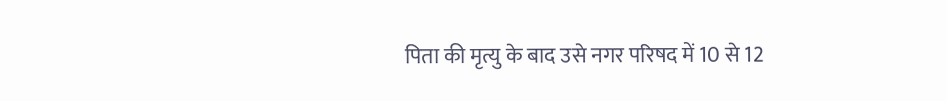पिता की मृत्यु के बाद उसे नगर परिषद में 10 से 12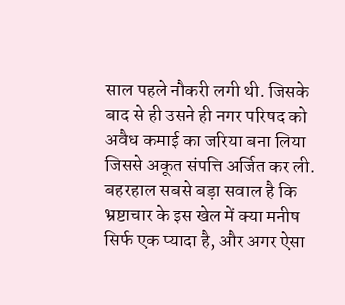साल पहले नौकरी लगी थी. जिसके बाद से ही उसने ही नगर परिषद को अवैध कमाई का जरिया बना लिया जिससे अकूत संपत्ति अर्जित कर ली.
बहरहाल सबसे बड़ा सवाल है कि भ्रष्टाचार के इस खेल में क्या मनीष सिर्फ एक प्यादा है, और अगर ऐसा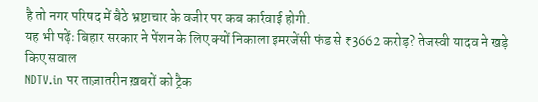है तो नगर परिषद में बैठे भ्रष्टाचार के वजीर पर कब कार्रवाई होगी.
यह भी पढ़ेंः बिहार सरकार ने पेंशन के लिए क्यों निकाला इमरजेंसी फंड से ₹3662 करोड़? तेजस्वी यादव ने खड़े किए सवाल
NDTV.in पर ताज़ातरीन ख़बरों को ट्रैक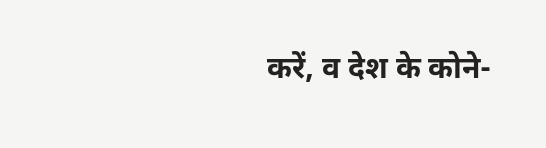करें, व देश के कोने-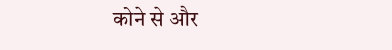कोने से और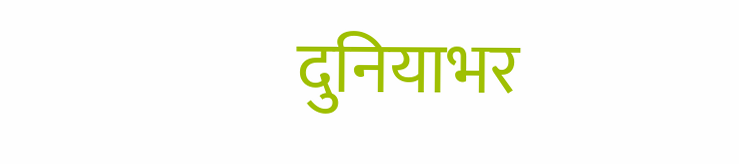दुनियाभर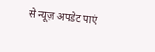से न्यूज़ अपडेट पाएं